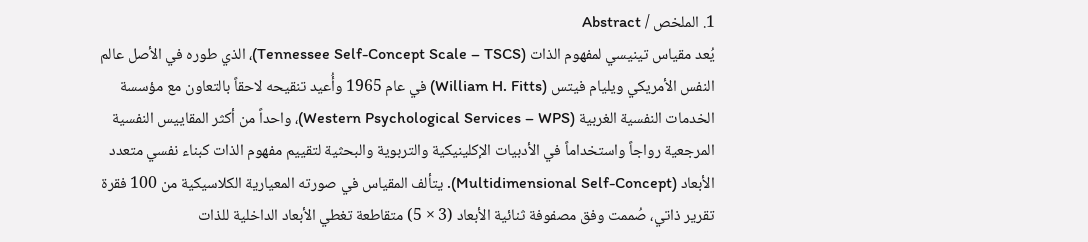1. الملخص / Abstract
يُعد مقياس تينيسي لمفهوم الذات (Tennessee Self-Concept Scale – TSCS)، الذي طوره في الأصل عالم النفس الأمريكي ويليام فيتس (William H. Fitts) في عام 1965 وأُعيد تنقيحه لاحقاً بالتعاون مع مؤسسة الخدمات النفسية الغربية (Western Psychological Services – WPS)، واحداً من أكثر المقاييس النفسية المرجعية رواجاً واستخداماً في الأدبيات الإكلينيكية والتربوية والبحثية لتقييم مفهوم الذات كبناء نفسي متعدد الأبعاد (Multidimensional Self-Concept). يتألف المقياس في صورته المعيارية الكلاسيكية من 100 فقرة تقرير ذاتي، صُممت وفق مصفوفة ثنائية الأبعاد (3 × 5) متقاطعة تغطي الأبعاد الداخلية للذات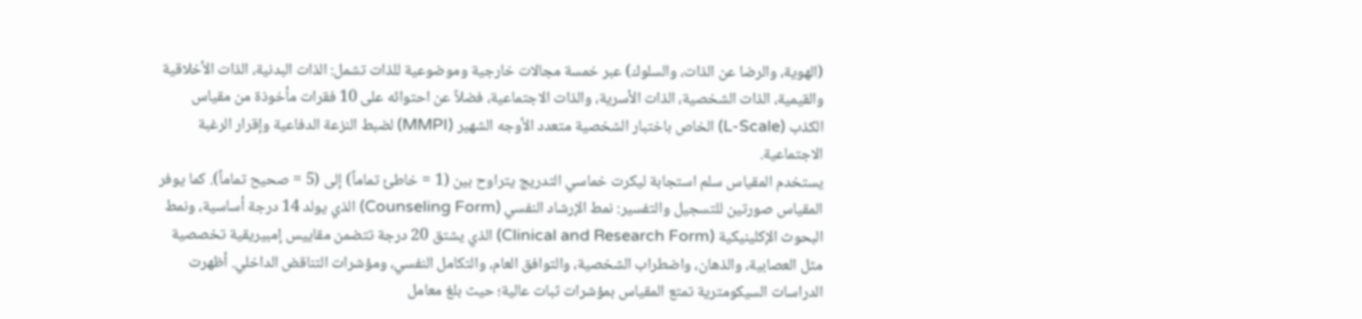(الهوية، والرضا عن الذات، والسلوك) عبر خمسة مجالات خارجية وموضوعية للذات تشمل: الذات البدنية، الذات الأخلاقية والقيمية، الذات الشخصية، الذات الأسرية، والذات الاجتماعية، فضلاً عن احتوائه على 10 فقرات مأخوذة من مقياس الكذب (L-Scale) الخاص باختبار الشخصية متعدد الأوجه الشهير (MMPI) لضبط النزعة الدفاعية وإقرار الرغبة الاجتماعية.
يستخدم المقياس سلم استجابة ليكرت خماسي التدريج يتراوح بين (1 = خاطئ تماماً) إلى (5 = صحيح تماماً). كما يوفر المقياس صورتين للتسجيل والتفسير: نمط الإرشاد النفسي (Counseling Form) الذي يولد 14 درجة أساسية، ونمط البحوث الإكلينيكية (Clinical and Research Form) الذي يشتق 20 درجة تتضمن مقاييس إمبيريقية تخصصية مثل العصابية، والذهان، واضطراب الشخصية، والتوافق العام، والتكامل النفسي، ومؤشرات التناقض الداخلي. أظهرت الدراسات السيكومترية تمتع المقياس بمؤشرات ثبات عالية؛ حيث بلغ معامل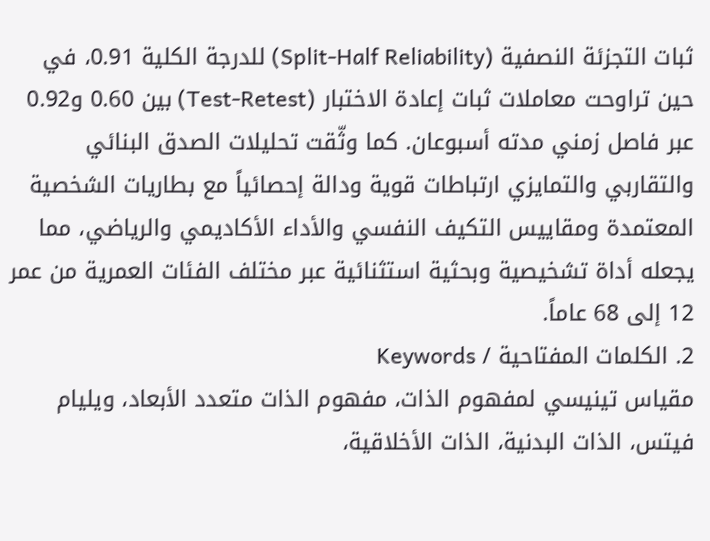ثبات التجزئة النصفية (Split-Half Reliability) للدرجة الكلية 0.91، في حين تراوحت معاملات ثبات إعادة الاختبار (Test-Retest) بين 0.60 و0.92 عبر فاصل زمني مدته أسبوعان. كما وثّقت تحليلات الصدق البنائي والتقاربي والتمايزي ارتباطات قوية ودالة إحصائياً مع بطاريات الشخصية المعتمدة ومقاييس التكيف النفسي والأداء الأكاديمي والرياضي، مما يجعله أداة تشخيصية وبحثية استثنائية عبر مختلف الفئات العمرية من عمر 12 إلى 68 عاماً.
2. الكلمات المفتاحية / Keywords
مقياس تينيسي لمفهوم الذات، مفهوم الذات متعدد الأبعاد، ويليام فيتس، الذات البدنية، الذات الأخلاقية،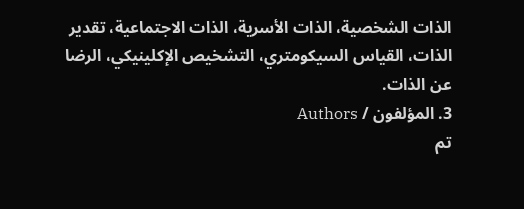الذات الشخصية، الذات الأسرية، الذات الاجتماعية، تقدير الذات، القياس السيكومتري، التشخيص الإكلينيكي، الرضا عن الذات.
3. المؤلفون / Authors
تم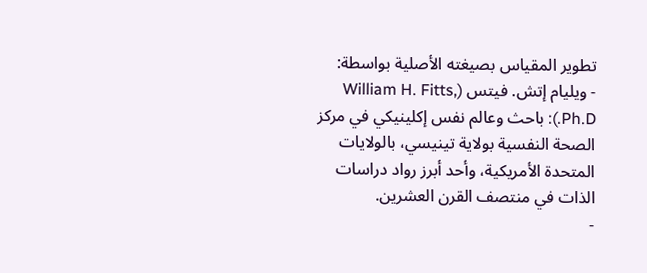تطوير المقياس بصيغته الأصلية بواسطة:
- ويليام إتش. فيتس (William H. Fitts, Ph.D.): باحث وعالم نفس إكلينيكي في مركز الصحة النفسية بولاية تينيسي، بالولايات المتحدة الأمريكية، وأحد أبرز رواد دراسات الذات في منتصف القرن العشرين.
-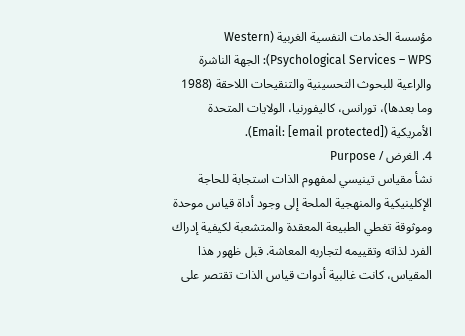مؤسسة الخدمات النفسية الغربية (Western Psychological Services – WPS): الجهة الناشرة والراعية للبحوث التحسينية والتنقيحات اللاحقة (1988 وما بعدها)، تورانس، كاليفورنيا، الولايات المتحدة الأمريكية (Email: [email protected]).
4. الغرض / Purpose
نشأ مقياس تينيسي لمفهوم الذات استجابة للحاجة الإكلينيكية والمنهجية الملحة إلى وجود أداة قياس موحدة وموثوقة تغطي الطبيعة المعقدة والمتشعبة لكيفية إدراك الفرد لذاته وتقييمه لتجاربه المعاشة. قبل ظهور هذا المقياس، كانت غالبية أدوات قياس الذات تقتصر على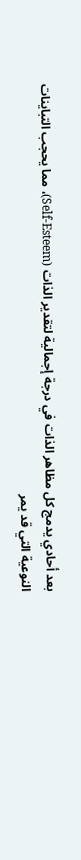بعد أحادي يدمج كل مظاهر الذات في درجة إجمالية لتقدير الذات (Self-Esteem)، مما يحجب التباينات النوعية التي قد يمر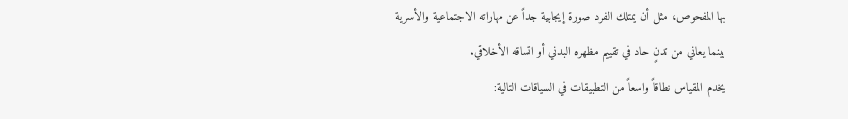بها المفحوص، مثل أن يمتلك الفرد صورة إيجابية جداً عن مهاراته الاجتماعية والأسرية بينما يعاني من تدنٍ حاد في تقييم مظهره البدني أو اتساقه الأخلاقي.
يخدم المقياس نطاقاً واسعاً من التطبيقات في السياقات التالية: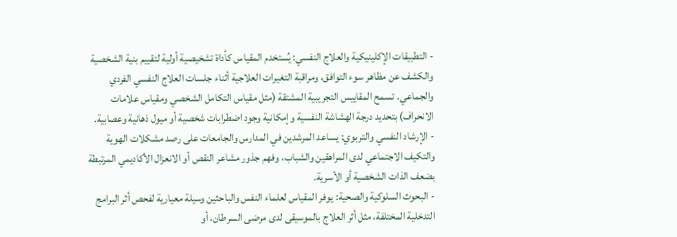- التطبيقات الإكلينيكية والعلاج النفسي: يُستخدم المقياس كأداة تشخيصية أولية لتقييم بنية الشخصية والكشف عن مظاهر سوء التوافق، ومراقبة التغيرات العلاجية أثناء جلسات العلاج النفسي الفردي والجماعي. تسمح المقاييس التجريبية المشتقة (مثل مقياس التكامل الشخصي ومقياس علامات الانحراف) بتحديد درجة الهشاشة النفسية وإمكانية وجود اضطرابات شخصية أو ميول ذهانية وعصابية.
- الإرشاد النفسي والتربوي: يساعد المرشدين في المدارس والجامعات على رصد مشكلات الهوية والتكيف الاجتماعي لدى المراهقين والشباب، وفهم جذور مشاعر النقص أو الانعزال الأكاديمي المرتبطة بضعف الذات الشخصية أو الأسرية.
- البحوث السلوكية والصحية: يوفر المقياس لعلماء النفس والباحثين وسيلة معيارية لفحص أثر البرامج التدخلية المختلفة، مثل أثر العلاج بالموسيقى لدى مرضى السرطان، أو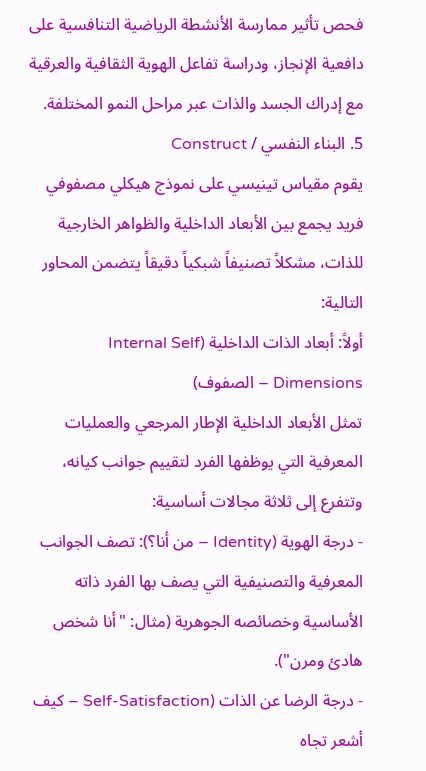فحص تأثير ممارسة الأنشطة الرياضية التنافسية على دافعية الإنجاز، ودراسة تفاعل الهوية الثقافية والعرقية مع إدراك الجسد والذات عبر مراحل النمو المختلفة.
5. البناء النفسي / Construct
يقوم مقياس تينيسي على نموذج هيكلي مصفوفي فريد يجمع بين الأبعاد الداخلية والظواهر الخارجية للذات، مشكلاً تصنيفاً شبكياً دقيقاً يتضمن المحاور التالية:
أولاً: أبعاد الذات الداخلية (Internal Self Dimensions – الصفوف)
تمثل الأبعاد الداخلية الإطار المرجعي والعمليات المعرفية التي يوظفها الفرد لتقييم جوانب كيانه، وتتفرع إلى ثلاثة مجالات أساسية:
- درجة الهوية (Identity – من أنا؟): تصف الجوانب المعرفية والتصنيفية التي يصف بها الفرد ذاته الأساسية وخصائصه الجوهرية (مثال: "أنا شخص هادئ ومرن").
- درجة الرضا عن الذات (Self-Satisfaction – كيف أشعر تجاه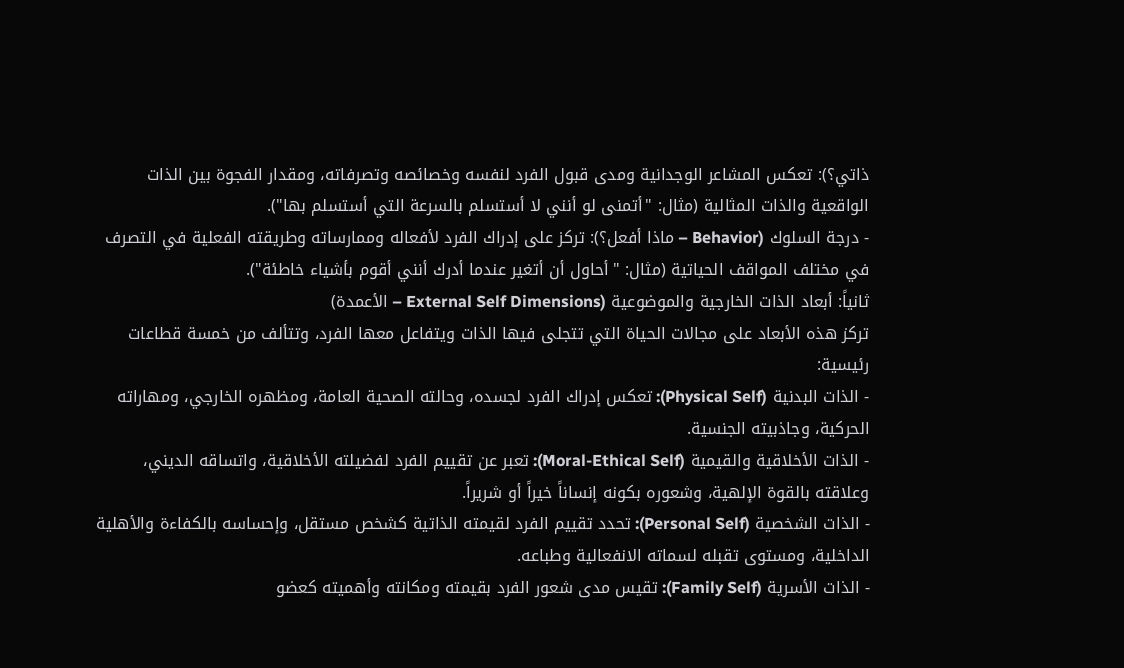ذاتي؟): تعكس المشاعر الوجدانية ومدى قبول الفرد لنفسه وخصائصه وتصرفاته، ومقدار الفجوة بين الذات الواقعية والذات المثالية (مثال: "أتمنى لو أنني لا أستسلم بالسرعة التي أستسلم بها").
- درجة السلوك (Behavior – ماذا أفعل؟): تركز على إدراك الفرد لأفعاله وممارساته وطريقته الفعلية في التصرف في مختلف المواقف الحياتية (مثال: "أحاول أن أتغير عندما أدرك أنني أقوم بأشياء خاطئة").
ثانياً: أبعاد الذات الخارجية والموضوعية (External Self Dimensions – الأعمدة)
تركز هذه الأبعاد على مجالات الحياة التي تتجلى فيها الذات ويتفاعل معها الفرد، وتتألف من خمسة قطاعات رئيسية:
- الذات البدنية (Physical Self): تعكس إدراك الفرد لجسده، وحالته الصحية العامة، ومظهره الخارجي، ومهاراته الحركية، وجاذبيته الجنسية.
- الذات الأخلاقية والقيمية (Moral-Ethical Self): تعبر عن تقييم الفرد لفضيلته الأخلاقية، واتساقه الديني، وعلاقته بالقوة الإلهية، وشعوره بكونه إنساناً خيراً أو شريراً.
- الذات الشخصية (Personal Self): تحدد تقييم الفرد لقيمته الذاتية كشخص مستقل، وإحساسه بالكفاءة والأهلية الداخلية، ومستوى تقبله لسماته الانفعالية وطباعه.
- الذات الأسرية (Family Self): تقيس مدى شعور الفرد بقيمته ومكانته وأهميته كعضو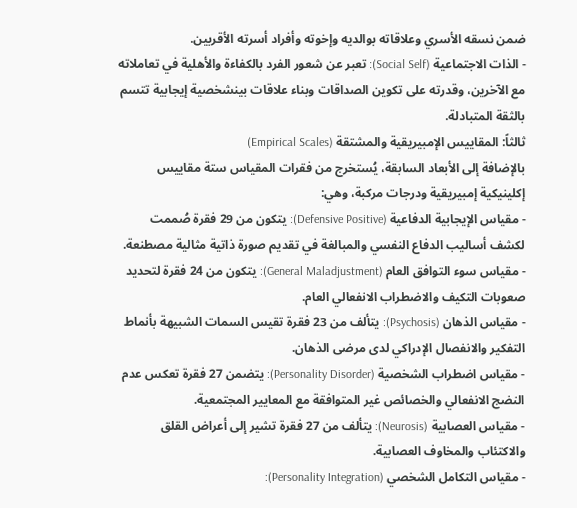ضمن نسقه الأسري وعلاقاته بوالديه وإخوته وأفراد أسرته الأقربين.
- الذات الاجتماعية (Social Self): تعبر عن شعور الفرد بالكفاءة والأهلية في تعاملاته مع الآخرين، وقدرته على تكوين الصداقات وبناء علاقات بينشخصية إيجابية تتسم بالثقة المتبادلة.
ثالثاً: المقاييس الإمبيريقية والمشتقة (Empirical Scales)
بالإضافة إلى الأبعاد السابقة، يُستخرج من فقرات المقياس ستة مقاييس إكلينيكية إمبيريقية ودرجات مركبة، وهي:
- مقياس الإيجابية الدفاعية (Defensive Positive): يتكون من 29 فقرة صُممت لكشف أساليب الدفاع النفسي والمبالغة في تقديم صورة ذاتية مثالية مصطنعة.
- مقياس سوء التوافق العام (General Maladjustment): يتكون من 24 فقرة لتحديد صعوبات التكيف والاضطراب الانفعالي العام.
- مقياس الذهان (Psychosis): يتألف من 23 فقرة تقيس السمات الشبيهة بأنماط التفكير والانفصال الإدراكي لدى مرضى الذهان.
- مقياس اضطراب الشخصية (Personality Disorder): يتضمن 27 فقرة تعكس عدم النضج الانفعالي والخصائص غير المتوافقة مع المعايير المجتمعية.
- مقياس العصابية (Neurosis): يتألف من 27 فقرة تشير إلى أعراض القلق والاكتئاب والمخاوف العصابية.
- مقياس التكامل الشخصي (Personality Integration):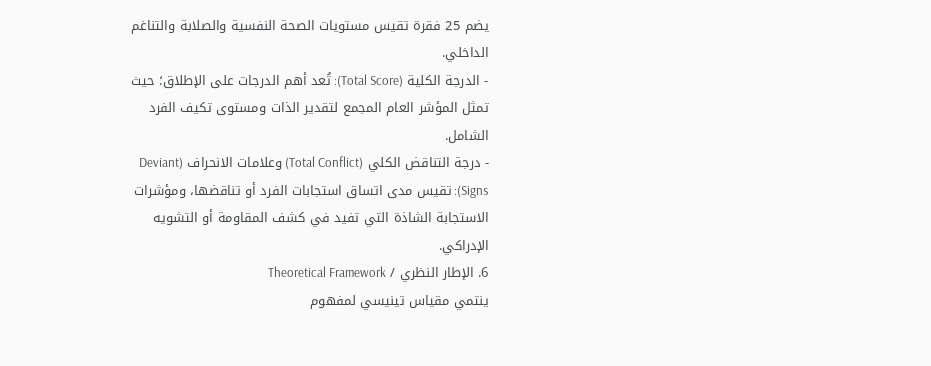يضم 25 فقرة تقيس مستويات الصحة النفسية والصلابة والتناغم الداخلي.
- الدرجة الكلية (Total Score): تُعد أهم الدرجات على الإطلاق؛ حيث تمثل المؤشر العام المجمع لتقدير الذات ومستوى تكيف الفرد الشامل.
- درجة التناقض الكلي (Total Conflict) وعلامات الانحراف (Deviant Signs): تقيس مدى اتساق استجابات الفرد أو تناقضها، ومؤشرات الاستجابة الشاذة التي تفيد في كشف المقاومة أو التشويه الإدراكي.
6. الإطار النظري / Theoretical Framework
ينتمي مقياس تينيسي لمفهوم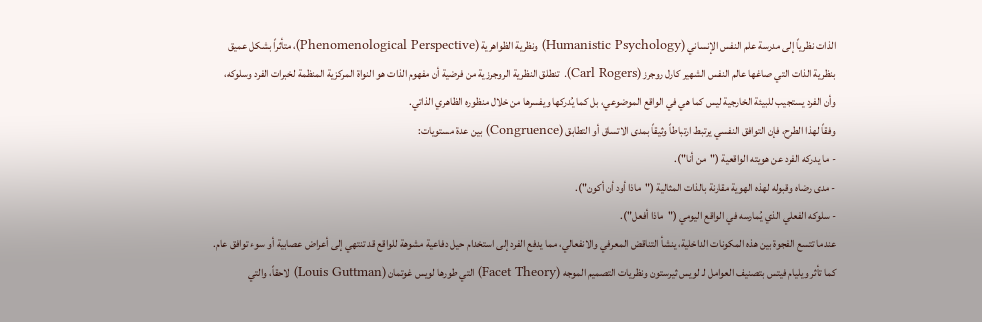الذات نظرياً إلى مدرسة علم النفس الإنساني (Humanistic Psychology) ونظرية الظواهرية (Phenomenological Perspective)، متأثراً بشكل عميق بنظرية الذات التي صاغها عالم النفس الشهير كارل روجرز (Carl Rogers). تنطلق النظرية الروجرزية من فرضية أن مفهوم الذات هو النواة المركزية المنظمة لخبرات الفرد وسلوكه، وأن الفرد يستجيب للبيئة الخارجية ليس كما هي في الواقع الموضوعي، بل كما يُدركها ويفسرها من خلال منظوره الظاهري الذاتي.
وفقاً لهذا الطرح، فإن التوافق النفسي يرتبط ارتباطاً وثيقاً بمدى الاتساق أو التطابق (Congruence) بين عدة مستويات:
- ما يدركه الفرد عن هويته الواقعية ("من أنا").
- مدى رضاه وقبوله لهذه الهوية مقارنة بالذات المثالية ("ماذا أود أن أكون").
- سلوكه الفعلي الذي يُمارسه في الواقع اليومي ("ماذا أفعل").
عندما تتسع الفجوة بين هذه المكونات الداخلية، ينشأ التناقض المعرفي والانفعالي، مما يدفع الفرد إلى استخدام حيل دفاعية مشوهة للواقع قد تنتهي إلى أعراض عصابية أو سوء توافق عام. كما تأثر ويليام فيتس بتصنيف العوامل لـ لويس ثيرستون ونظريات التصميم الموجه (Facet Theory) التي طورها لويس غوتمان (Louis Guttman) لاحقاً، والتي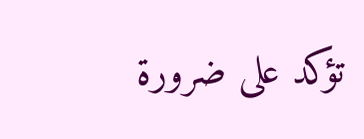تؤكد على ضرورة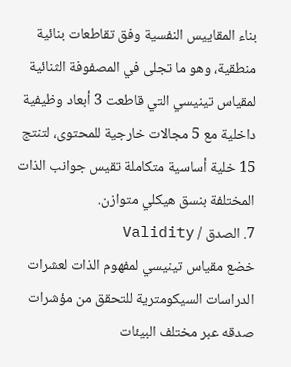بناء المقاييس النفسية وفق تقاطعات بنائية منطقية، وهو ما تجلى في المصفوفة الثنائية لمقياس تينيسي التي قاطعت 3 أبعاد وظيفية داخلية مع 5 مجالات خارجية للمحتوى، لتنتج 15 خلية أساسية متكاملة تقيس جوانب الذات المختلفة بنسق هيكلي متوازن.
7. الصدق / Validity
خضع مقياس تينيسي لمفهوم الذات لعشرات الدراسات السيكومترية للتحقق من مؤشرات صدقه عبر مختلف البيئات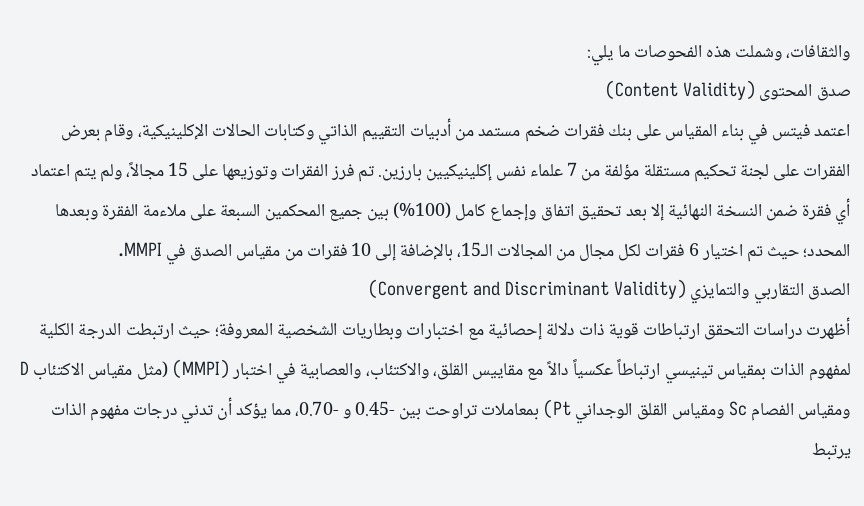والثقافات، وشملت هذه الفحوصات ما يلي:
صدق المحتوى (Content Validity)
اعتمد فيتس في بناء المقياس على بنك فقرات ضخم مستمد من أدبيات التقييم الذاتي وكتابات الحالات الإكلينيكية، وقام بعرض الفقرات على لجنة تحكيم مستقلة مؤلفة من 7 علماء نفس إكلينيكيين بارزين. تم فرز الفقرات وتوزيعها على 15 مجالاً، ولم يتم اعتماد أي فقرة ضمن النسخة النهائية إلا بعد تحقيق اتفاق وإجماع كامل (100%) بين جميع المحكمين السبعة على ملاءمة الفقرة وبعدها المحدد؛ حيث تم اختيار 6 فقرات لكل مجال من المجالات الـ15، بالإضافة إلى 10 فقرات من مقياس الصدق في MMPI.
الصدق التقاربي والتمايزي (Convergent and Discriminant Validity)
أظهرت دراسات التحقق ارتباطات قوية ذات دلالة إحصائية مع اختبارات وبطاريات الشخصية المعروفة؛ حيث ارتبطت الدرجة الكلية لمفهوم الذات بمقياس تينيسي ارتباطاً عكسياً دالاً مع مقاييس القلق، والاكتئاب، والعصابية في اختبار (MMPI) (مثل مقياس الاكتئاب D ومقياس الفصام Sc ومقياس القلق الوجداني Pt) بمعاملات تراوحت بين -0.45 و -0.70، مما يؤكد أن تدني درجات مفهوم الذات يرتبط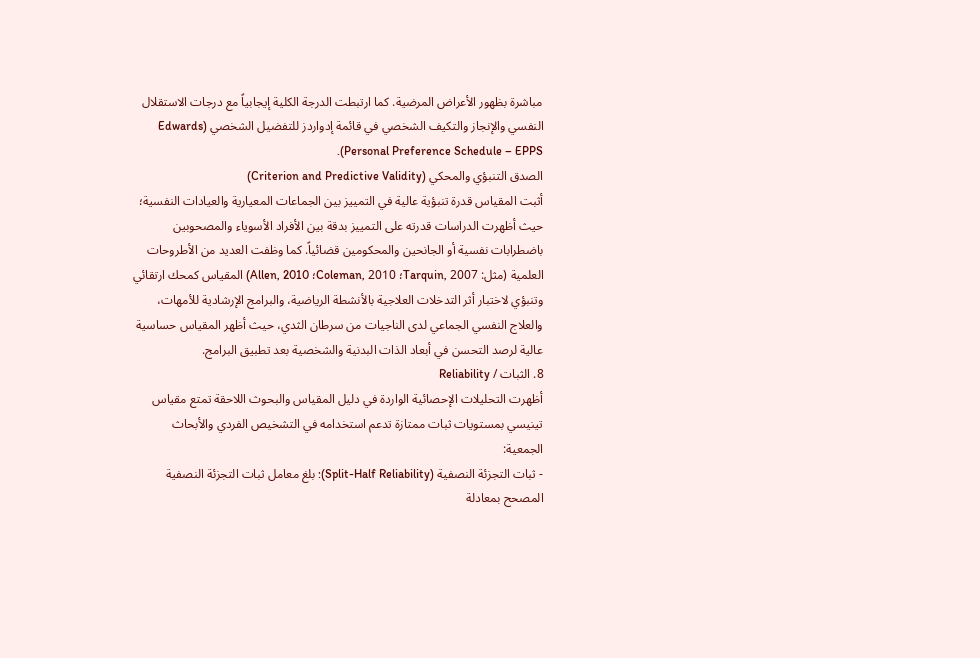مباشرة بظهور الأعراض المرضية. كما ارتبطت الدرجة الكلية إيجابياً مع درجات الاستقلال النفسي والإنجاز والتكيف الشخصي في قائمة إدواردز للتفضيل الشخصي (Edwards Personal Preference Schedule – EPPS).
الصدق التنبؤي والمحكي (Criterion and Predictive Validity)
أثبت المقياس قدرة تنبؤية عالية في التمييز بين الجماعات المعيارية والعيادات النفسية؛ حيث أظهرت الدراسات قدرته على التمييز بدقة بين الأفراد الأسوياء والمصحوبين باضطرابات نفسية أو الجانحين والمحكومين قضائياً. كما وظفت العديد من الأطروحات العلمية (مثل: Tarquin, 2007؛ Coleman, 2010؛ Allen, 2010) المقياس كمحك ارتقائي وتنبؤي لاختبار أثر التدخلات العلاجية بالأنشطة الرياضية، والبرامج الإرشادية للأمهات، والعلاج النفسي الجماعي لدى الناجيات من سرطان الثدي، حيث أظهر المقياس حساسية عالية لرصد التحسن في أبعاد الذات البدنية والشخصية بعد تطبيق البرامج.
8. الثبات / Reliability
أظهرت التحليلات الإحصائية الواردة في دليل المقياس والبحوث اللاحقة تمتع مقياس تينيسي بمستويات ثبات ممتازة تدعم استخدامه في التشخيص الفردي والأبحاث الجمعية:
- ثبات التجزئة النصفية (Split-Half Reliability): بلغ معامل ثبات التجزئة النصفية المصحح بمعادلة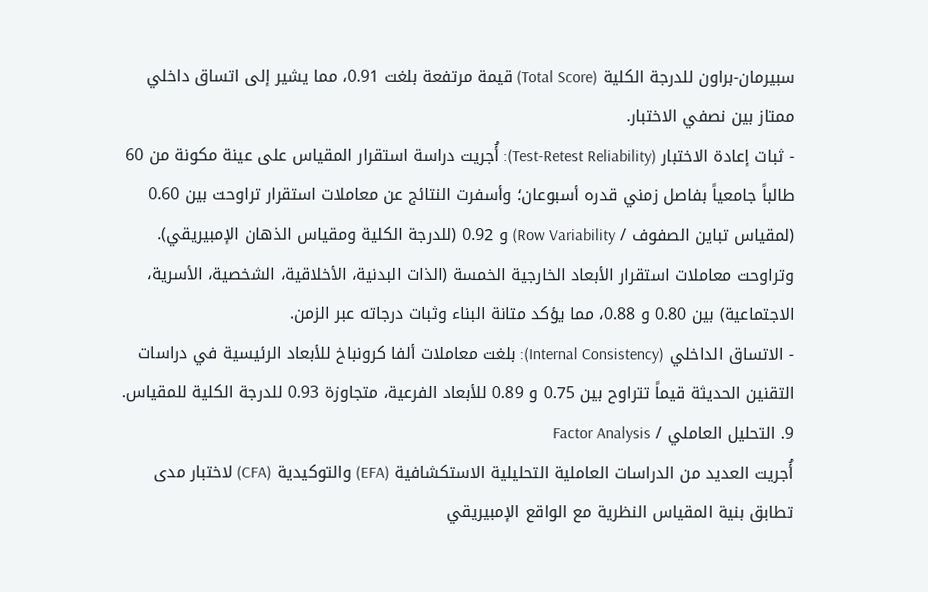سبيرمان-براون للدرجة الكلية (Total Score) قيمة مرتفعة بلغت 0.91، مما يشير إلى اتساق داخلي ممتاز بين نصفي الاختبار.
- ثبات إعادة الاختبار (Test-Retest Reliability): أُجريت دراسة استقرار المقياس على عينة مكونة من 60 طالباً جامعياً بفاصل زمني قدره أسبوعان؛ وأسفرت النتائج عن معاملات استقرار تراوحت بين 0.60 (لمقياس تباين الصفوف / Row Variability) و 0.92 (للدرجة الكلية ومقياس الذهان الإمبيريقي). وتراوحت معاملات استقرار الأبعاد الخارجية الخمسة (الذات البدنية، الأخلاقية، الشخصية، الأسرية، الاجتماعية) بين 0.80 و 0.88، مما يؤكد متانة البناء وثبات درجاته عبر الزمن.
- الاتساق الداخلي (Internal Consistency): بلغت معاملات ألفا كرونباخ للأبعاد الرئيسية في دراسات التقنين الحديثة قيماً تتراوح بين 0.75 و 0.89 للأبعاد الفرعية، متجاوزة 0.93 للدرجة الكلية للمقياس.
9. التحليل العاملي / Factor Analysis
أُجريت العديد من الدراسات العاملية التحليلية الاستكشافية (EFA) والتوكيدية (CFA) لاختبار مدى تطابق بنية المقياس النظرية مع الواقع الإمبيريقي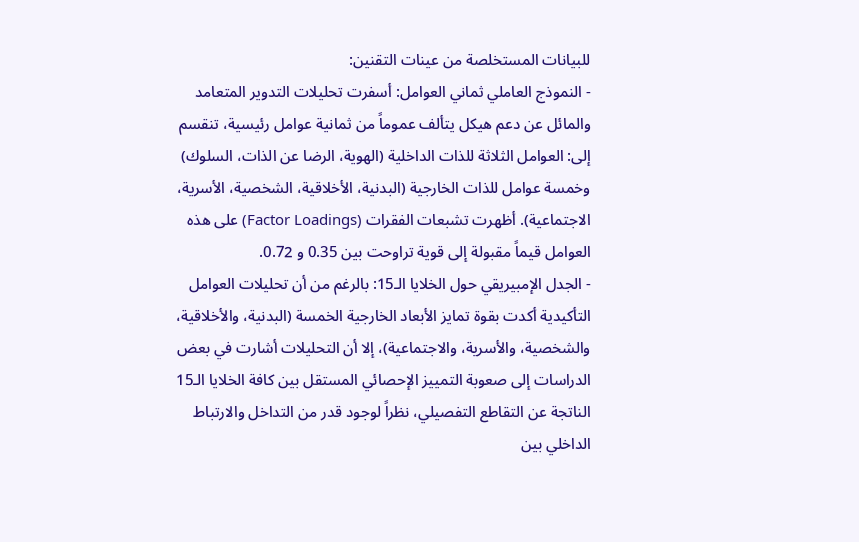للبيانات المستخلصة من عينات التقنين:
- النموذج العاملي ثماني العوامل: أسفرت تحليلات التدوير المتعامد والمائل عن دعم هيكل يتألف عموماً من ثمانية عوامل رئيسية، تنقسم إلى: العوامل الثلاثة للذات الداخلية (الهوية، الرضا عن الذات، السلوك) وخمسة عوامل للذات الخارجية (البدنية، الأخلاقية، الشخصية، الأسرية، الاجتماعية). أظهرت تشبعات الفقرات (Factor Loadings) على هذه العوامل قيماً مقبولة إلى قوية تراوحت بين 0.35 و 0.72.
- الجدل الإمبيريقي حول الخلايا الـ15: بالرغم من أن تحليلات العوامل التأكيدية أكدت بقوة تمايز الأبعاد الخارجية الخمسة (البدنية، والأخلاقية، والشخصية، والأسرية، والاجتماعية)، إلا أن التحليلات أشارت في بعض الدراسات إلى صعوبة التمييز الإحصائي المستقل بين كافة الخلايا الـ15 الناتجة عن التقاطع التفصيلي، نظراً لوجود قدر من التداخل والارتباط الداخلي بين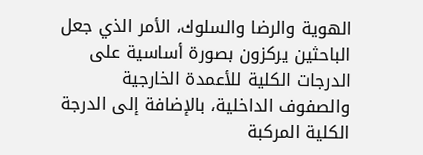الهوية والرضا والسلوك، الأمر الذي جعل الباحثين يركزون بصورة أساسية على الدرجات الكلية للأعمدة الخارجية والصفوف الداخلية، بالإضافة إلى الدرجة الكلية المركبة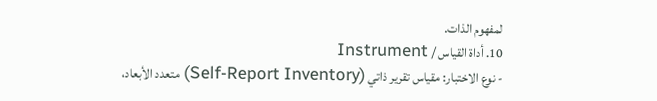لمفهوم الذات.
10. أداة القياس / Instrument
- نوع الاختبار: مقياس تقرير ذاتي (Self-Report Inventory) متعدد الأبعاد،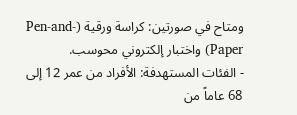ومتاح في صورتين: كراسة ورقية (Pen-and-Paper) واختبار إلكتروني محوسب.
- الفئات المستهدفة: الأفراد من عمر 12 إلى 68 عاماً من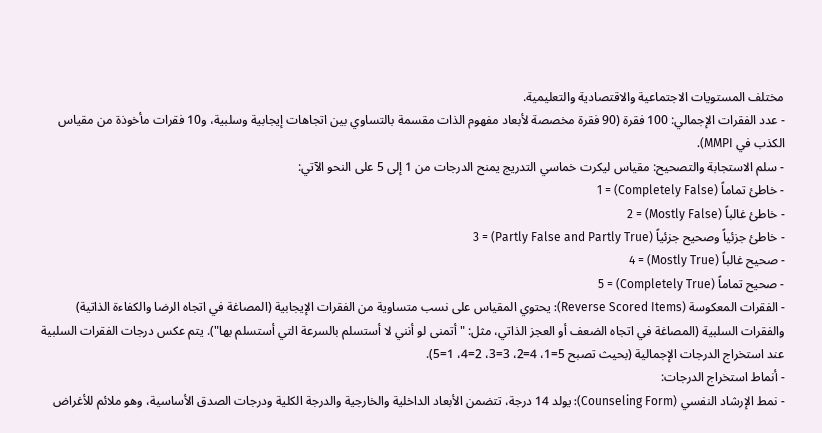مختلف المستويات الاجتماعية والاقتصادية والتعليمية.
- عدد الفقرات الإجمالي: 100 فقرة (90 فقرة مخصصة لأبعاد مفهوم الذات مقسمة بالتساوي بين اتجاهات إيجابية وسلبية، و10 فقرات مأخوذة من مقياس الكذب في MMPI).
- سلم الاستجابة والتصحيح: مقياس ليكرت خماسي التدريج يمنح الدرجات من 1 إلى 5 على النحو الآتي:
- خاطئ تماماً (Completely False) = 1
- خاطئ غالباً (Mostly False) = 2
- خاطئ جزئياً وصحيح جزئياً (Partly False and Partly True) = 3
- صحيح غالباً (Mostly True) = 4
- صحيح تماماً (Completely True) = 5
- الفقرات المعكوسة (Reverse Scored Items): يحتوي المقياس على نسب متساوية من الفقرات الإيجابية (المصاغة في اتجاه الرضا والكفاءة الذاتية) والفقرات السلبية (المصاغة في اتجاه الضعف أو العجز الذاتي، مثل: "أتمنى لو أنني لا أستسلم بالسرعة التي أستسلم بها"). يتم عكس درجات الفقرات السلبية عند استخراج الدرجات الإجمالية (بحيث تصبح 5=1، 4=2، 3=3، 2=4، 1=5).
- أنماط استخراج الدرجات:
- نمط الإرشاد النفسي (Counseling Form): يولد 14 درجة، تتضمن الأبعاد الداخلية والخارجية والدرجة الكلية ودرجات الصدق الأساسية، وهو ملائم للأغراض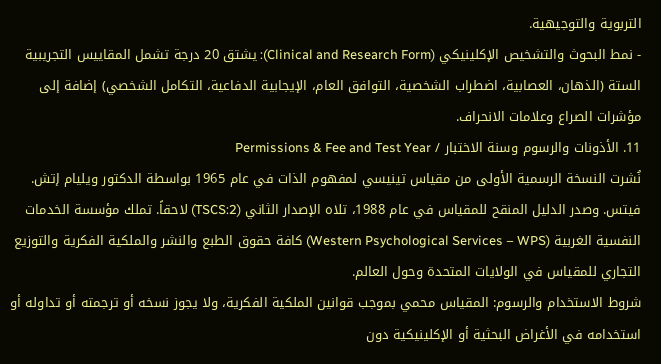التربوية والتوجيهية.
- نمط البحوث والتشخيص الإكلينيكي (Clinical and Research Form): يشتق 20 درجة تشمل المقاييس التجريبية الستة (الذهان، العصابية، اضطراب الشخصية، التوافق العام، الإيجابية الدفاعية، التكامل الشخصي) إضافة إلى مؤشرات الصراع وعلامات الانحراف.
11. الأذونات والرسوم وسنة الاختبار / Permissions & Fee and Test Year
نُشرت النسخة الرسمية الأولى من مقياس تينيسي لمفهوم الذات في عام 1965 بواسطة الدكتور ويليام إتش. فيتس. وصدر الدليل المنقح للمقياس في عام 1988، تلاه الإصدار الثاني (TSCS:2) لاحقاً. تملك مؤسسة الخدمات النفسية الغربية (Western Psychological Services – WPS) كافة حقوق الطبع والنشر والملكية الفكرية والتوزيع التجاري للمقياس في الولايات المتحدة وحول العالم.
شروط الاستخدام والرسوم: المقياس محمي بموجب قوانين الملكية الفكرية، ولا يجوز نسخه أو ترجمته أو تداوله أو استخدامه في الأغراض البحثية أو الإكلينيكية دون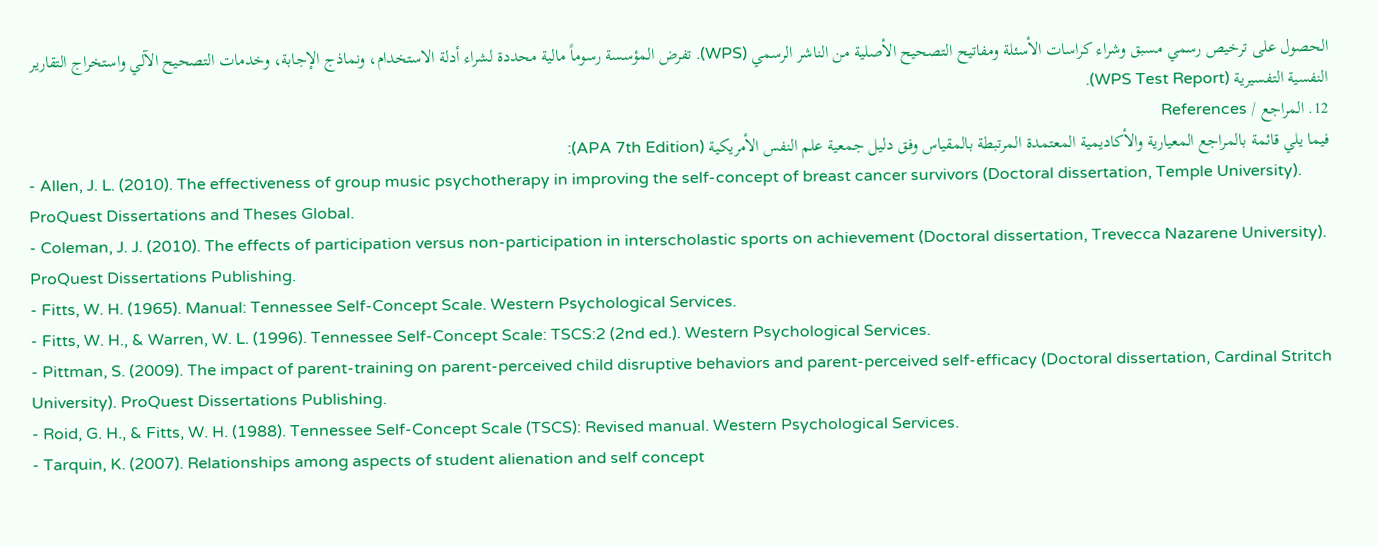الحصول على ترخيص رسمي مسبق وشراء كراسات الأسئلة ومفاتيح التصحيح الأصلية من الناشر الرسمي (WPS). تفرض المؤسسة رسوماً مالية محددة لشراء أدلة الاستخدام، ونماذج الإجابة، وخدمات التصحيح الآلي واستخراج التقارير النفسية التفسيرية (WPS Test Report).
12. المراجع / References
فيما يلي قائمة بالمراجع المعيارية والأكاديمية المعتمدة المرتبطة بالمقياس وفق دليل جمعية علم النفس الأمريكية (APA 7th Edition):
- Allen, J. L. (2010). The effectiveness of group music psychotherapy in improving the self-concept of breast cancer survivors (Doctoral dissertation, Temple University). ProQuest Dissertations and Theses Global.
- Coleman, J. J. (2010). The effects of participation versus non-participation in interscholastic sports on achievement (Doctoral dissertation, Trevecca Nazarene University). ProQuest Dissertations Publishing.
- Fitts, W. H. (1965). Manual: Tennessee Self-Concept Scale. Western Psychological Services.
- Fitts, W. H., & Warren, W. L. (1996). Tennessee Self-Concept Scale: TSCS:2 (2nd ed.). Western Psychological Services.
- Pittman, S. (2009). The impact of parent-training on parent-perceived child disruptive behaviors and parent-perceived self-efficacy (Doctoral dissertation, Cardinal Stritch University). ProQuest Dissertations Publishing.
- Roid, G. H., & Fitts, W. H. (1988). Tennessee Self-Concept Scale (TSCS): Revised manual. Western Psychological Services.
- Tarquin, K. (2007). Relationships among aspects of student alienation and self concept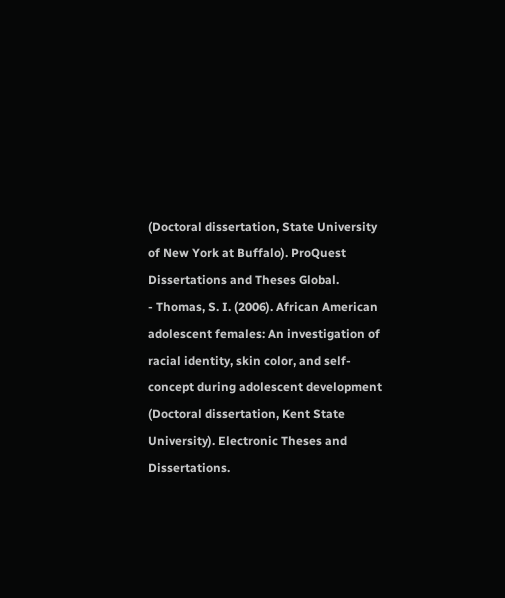(Doctoral dissertation, State University of New York at Buffalo). ProQuest Dissertations and Theses Global.
- Thomas, S. I. (2006). African American adolescent females: An investigation of racial identity, skin color, and self-concept during adolescent development (Doctoral dissertation, Kent State University). Electronic Theses and Dissertations.